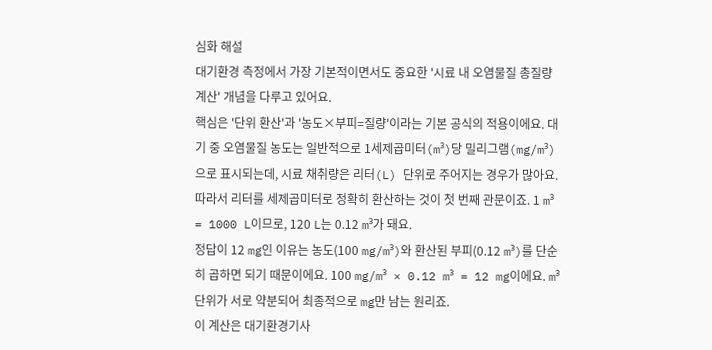심화 해설
대기환경 측정에서 가장 기본적이면서도 중요한 '시료 내 오염물질 총질량 계산' 개념을 다루고 있어요.
핵심은 '단위 환산'과 '농도×부피=질량'이라는 기본 공식의 적용이에요. 대기 중 오염물질 농도는 일반적으로 1세제곱미터(m³)당 밀리그램(mg/m³)으로 표시되는데, 시료 채취량은 리터(L) 단위로 주어지는 경우가 많아요. 따라서 리터를 세제곱미터로 정확히 환산하는 것이 첫 번째 관문이죠. 1 m³ = 1000 L이므로, 120 L는 0.12 m³가 돼요.
정답이 12 mg인 이유는 농도(100 mg/m³)와 환산된 부피(0.12 m³)를 단순히 곱하면 되기 때문이에요. 100 mg/m³ × 0.12 m³ = 12 mg이에요. m³ 단위가 서로 약분되어 최종적으로 mg만 남는 원리죠.
이 계산은 대기환경기사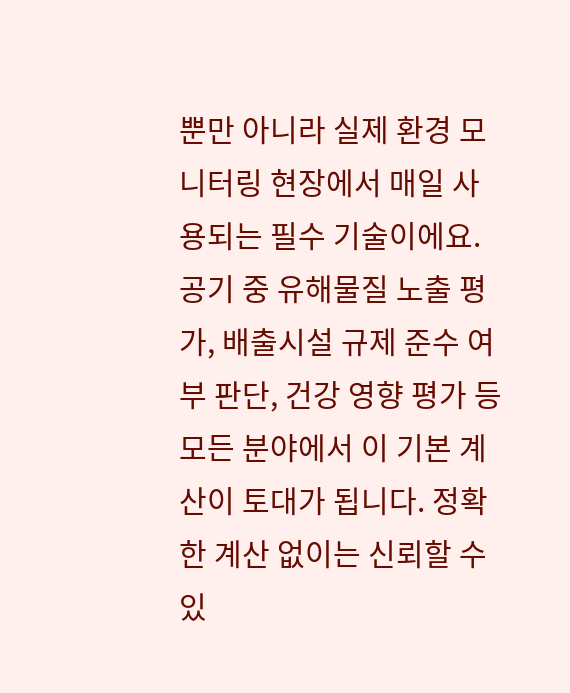뿐만 아니라 실제 환경 모니터링 현장에서 매일 사용되는 필수 기술이에요. 공기 중 유해물질 노출 평가, 배출시설 규제 준수 여부 판단, 건강 영향 평가 등 모든 분야에서 이 기본 계산이 토대가 됩니다. 정확한 계산 없이는 신뢰할 수 있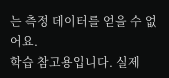는 측정 데이터를 얻을 수 없어요.
학습 참고용입니다. 실제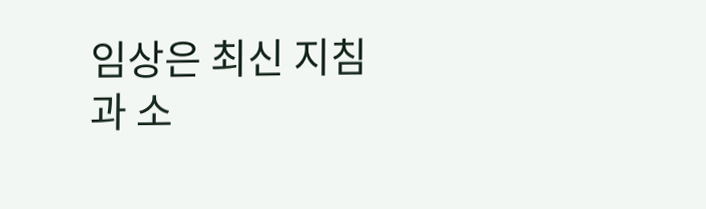임상은 최신 지침과 소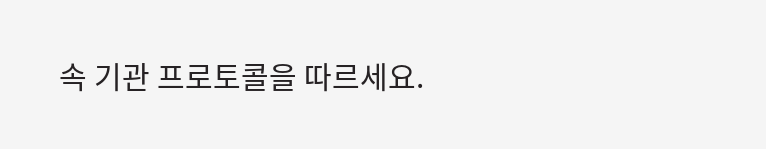속 기관 프로토콜을 따르세요.